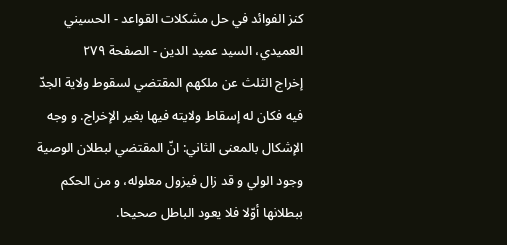كنز الفوائد في حل مشكلات القواعد - الحسيني العميدي، السيد عميد الدين - الصفحة ٢٧٩
إخراج الثلث عن ملكهم المقتضي لسقوط ولاية الجدّ فيه فكان له إسقاط ولايته فيها بغير الإخراج. و وجه الإشكال بالمعنى الثاني: انّ المقتضي لبطلان الوصية وجود الولي و قد زال فيزول معلوله، و من الحكم ببطلانها أوّلا فلا يعود الباطل صحيحا.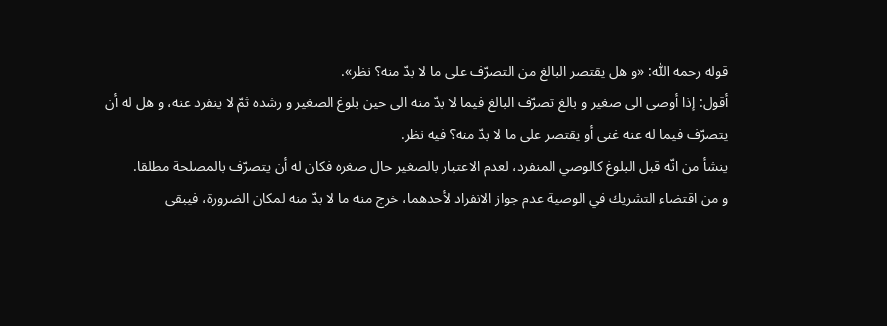قوله رحمه اللّٰه: «و هل يقتصر البالغ من التصرّف على ما لا بدّ منه؟ نظر».
أقول: إذا أوصى الى صغير و بالغ تصرّف البالغ فيما لا بدّ منه الى حين بلوغ الصغير و رشده ثمّ لا ينفرد عنه، و هل له أن يتصرّف فيما له عنه غنى أو يقتصر على ما لا بدّ منه؟ فيه نظر.
ينشأ من انّه قبل البلوغ كالوصي المنفرد، لعدم الاعتبار بالصغير حال صغره فكان له أن يتصرّف بالمصلحة مطلقا.
و من اقتضاء التشريك في الوصية عدم جواز الانفراد لأحدهما، خرج منه ما لا بدّ منه لمكان الضرورة، فيبقى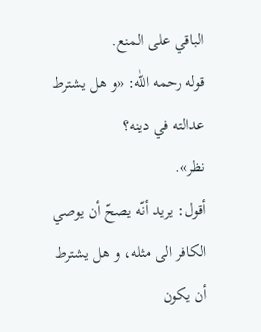الباقي على المنع.
قوله رحمه اللّٰه: «و هل يشترط عدالته في دينه؟
نظر».
أقول: يريد أنّه يصحّ أن يوصي الكافر الى مثله، و هل يشترط أن يكون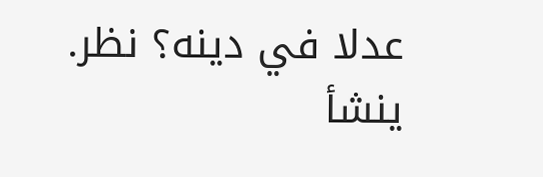عدلا في دينه؟ نظر.
ينشأ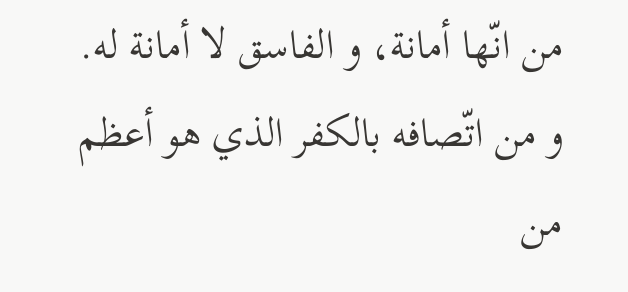من انّها أمانة، و الفاسق لا أمانة له.
و من اتّصافه بالكفر الذي هو أعظم من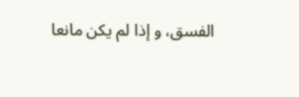الفسق، و إذا لم يكن مانعا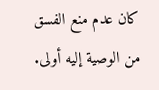كان عدم منع الفسق من الوصية إليه أولى.